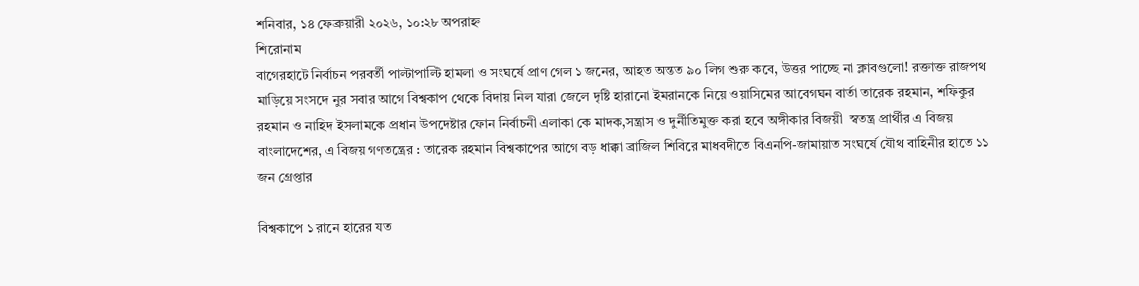শনিবার, ১৪ ফেব্রুয়ারী ২০২৬, ১০:২৮ অপরাহ্ন
শিরোনাম
বাগেরহাটে নির্বাচন পরবর্তী পাল্টাপাল্টি হামলা ও সংঘর্ষে প্রাণ গেল ১ জনের, আহত অন্তত ৯০ লিগ শুরু কবে, উত্তর পাচ্ছে না ক্লাবগুলো! রক্তাক্ত রাজপথ মাড়িয়ে সংসদে নুর সবার আগে বিশ্বকাপ থেকে বিদায় নিল যারা জেলে দৃষ্টি হারানো ইমরানকে নিয়ে ওয়াসিমের আবেগঘন বার্তা তারেক রহমান, শফিকুর রহমান ও নাহিদ ইসলামকে প্রধান উপদেষ্টার ফোন নির্বাচনী এলাকা কে মাদক,সন্ত্রাস ও দুর্নীতিমুক্ত করা হবে অঙ্গীকার বিজয়ী  স্বতন্ত্র প্রার্থীর এ বিজয় বাংলাদেশের, এ বিজয় গণতন্ত্রের : তারেক রহমান বিশ্বকাপের আগে বড় ধাক্কা ব্রাজিল শিবিরে মাধবদীতে বিএনপি-জামায়াত সংঘর্ষে যৌথ বাহিনীর হাতে ১১ জন গ্রেপ্তার

বিশ্বকাপে ১ রানে হারের যত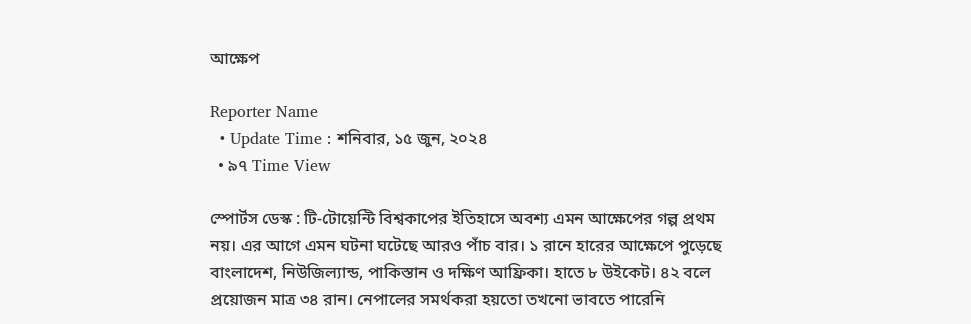আক্ষেপ

Reporter Name
  • Update Time : শনিবার, ১৫ জুন, ২০২৪
  • ৯৭ Time View

স্পোর্টস ডেস্ক : টি-টোয়েন্টি বিশ্বকাপের ইতিহাসে অবশ্য এমন আক্ষেপের গল্প প্রথম নয়। এর আগে এমন ঘটনা ঘটেছে আরও পাঁচ বার। ১ রানে হারের আক্ষেপে পুড়েছে বাংলাদেশ, নিউজিল্যান্ড, পাকিস্তান ও দক্ষিণ আফ্রিকা। হাতে ৮ উইকেট। ৪২ বলে প্রয়োজন মাত্র ৩৪ রান। নেপালের সমর্থকরা হয়তো তখনো ভাবতে পারেনি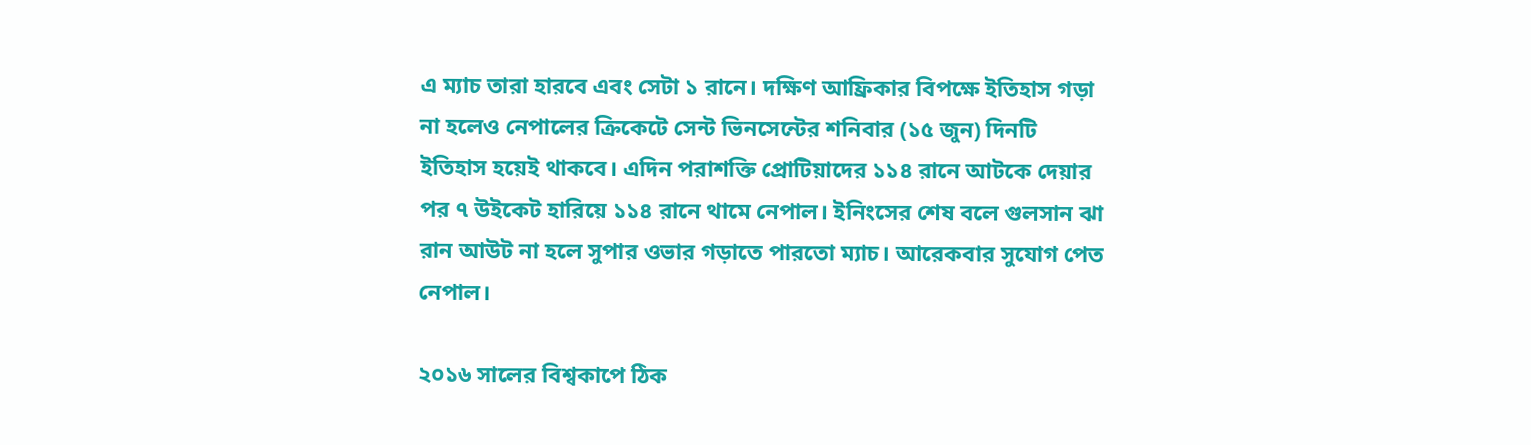এ ম্যাচ তারা হারবে এবং সেটা ১ রানে। দক্ষিণ আফ্রিকার বিপক্ষে ইতিহাস গড়া না হলেও নেপালের ক্রিকেটে সেন্ট ভিনসেন্টের শনিবার (১৫ জুন) দিনটি ইতিহাস হয়েই থাকবে। এদিন পরাশক্তি প্রোটিয়াদের ১১৪ রানে আটকে দেয়ার পর ৭ উইকেট হারিয়ে ১১৪ রানে থামে নেপাল। ইনিংসের শেষ বলে গুলসান ঝা রান আউট না হলে সুপার ওভার গড়াতে পারতো ম্যাচ। আরেকবার সুযোগ পেত নেপাল।

২০১৬ সালের বিশ্বকাপে ঠিক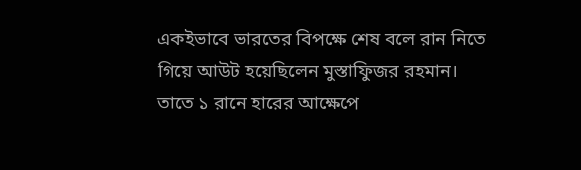একইভাবে ভারতের বিপক্ষে শেষ বলে রান নিতে গিয়ে আউট হয়েছিলেন মুস্তাফিুজর রহমান। তাতে ১ রানে হারের আক্ষেপে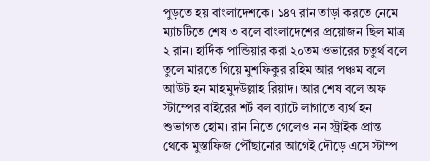পুড়তে হয় বাংলাদেশকে। ১৪৭ রান তাড়া করতে নেমে ম্যাচটিতে শেষ ৩ বলে বাংলাদেশের প্রয়োজন ছিল মাত্র ২ রান। হার্দিক পান্ডিয়ার করা ২০তম ওভারের চতুর্থ বলে তুলে মারতে গিয়ে মুশফিকুর রহিম আর পঞ্চম বলে আউট হন মাহমুদউল্লাহ রিয়াদ। আর শেষ বলে অফ স্টাম্পের বাইরের শর্ট বল ব্যাটে লাগাতে ব্যর্থ হন শুভাগত হোম। রান নিতে গেলেও নন স্ট্রাইক প্রান্ত থেকে মুস্তাফিজ পৌঁছানোর আগেই দৌড়ে এসে স্টাম্প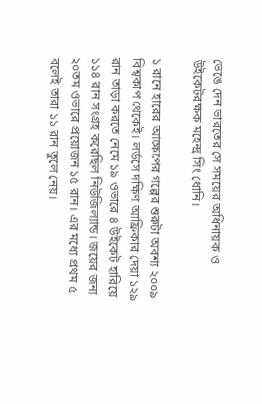ভেঙে দেন ভারতের সে সময়ের অধিনায়ক ও উইকেটরক্ষক মহেন্দ্র সিং ধোনি।

১ রানে হারের আক্ষেপের গল্পের শুরুটা অবশ্য ২০০৯ বিশ্বকাপ থেকেই। লর্ডসে দক্ষিণ আফ্রিকার দেয়া ১২৯ রান তাড়া করতে নেমে ১৯ ওভারে ৪ উইকেট হারিয়ে ১১৪ রান সংগ্রহ করেছিল নিউজিল্যান্ড। জয়ের জন্য ২০তম ওভারে প্রয়োজন ১৫ রান। এর মধ্যে প্রথম ৫ বলেই তারা ১১ রান তুলে নেয়।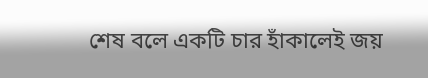শেষ বলে একটি চার হাঁকালেই জয়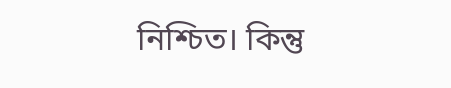নিশ্চিত। কিন্তু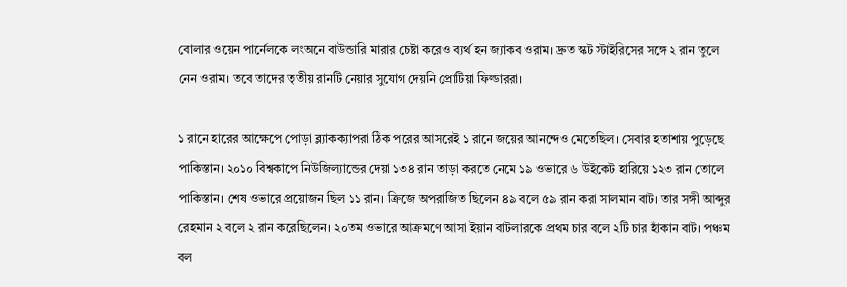বোলার ওয়েন পার্নেলকে লংঅনে বাউন্ডারি মারার চেষ্টা করেও ব্যর্থ হন জ্যাকব ওরাম। দ্রুত স্কট স্টাইরিসের সঙ্গে ২ রান তুলে নেন ওরাম। তবে তাদের তৃতীয় রানটি নেয়ার সুযোগ দেয়নি প্রোটিয়া ফিল্ডাররা।

১ রানে হারের আক্ষেপে পোড়া ব্ল্যাকক্যাপরা ঠিক পরের আসরেই ১ রানে জয়ের আনন্দেও মেতেছিল। সেবার হতাশায় পুড়েছে পাকিস্তান। ২০১০ বিশ্বকাপে নিউজিল্যান্ডের দেয়া ১৩৪ রান তাড়া করতে নেমে ১৯ ওভারে ৬ উইকেট হারিয়ে ১২৩ রান তোলে পাকিস্তান। শেষ ওভারে প্রয়োজন ছিল ১১ রান। ক্রিজে অপরাজিত ছিলেন ৪৯ বলে ৫৯ রান করা সালমান বাট। তার সঙ্গী আব্দুর রেহমান ২ বলে ২ রান করেছিলেন। ২০তম ওভারে আক্রমণে আসা ইয়ান বাটলারকে প্রথম চার বলে ২টি চার হাঁকান বাট। পঞ্চম বল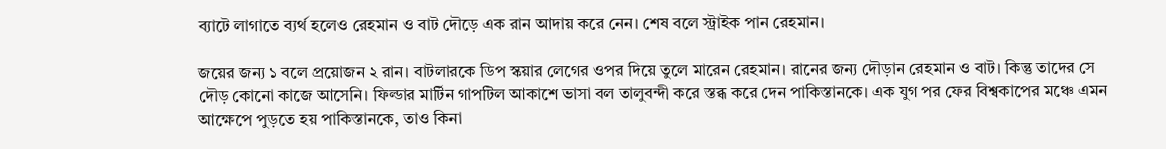ব্যাটে লাগাতে ব্যর্থ হলেও রেহমান ও বাট দৌড়ে এক রান আদায় করে নেন। শেষ বলে স্ট্রাইক পান রেহমান।

জয়ের জন্য ১ বলে প্রয়োজন ২ রান। বাটলারকে ডিপ স্কয়ার লেগের ওপর দিয়ে তুলে মারেন রেহমান। রানের জন্য দৌড়ান রেহমান ও বাট। কিন্তু তাদের সে দৌড় কোনো কাজে আসেনি। ফিল্ডার মার্টিন গাপটিল আকাশে ভাসা বল তালুবন্দী করে স্তব্ধ করে দেন পাকিস্তানকে। এক ‍যুগ পর ফের বিশ্বকাপের মঞ্চে এমন আক্ষেপে পুড়তে হয় পাকিস্তানকে, তাও কিনা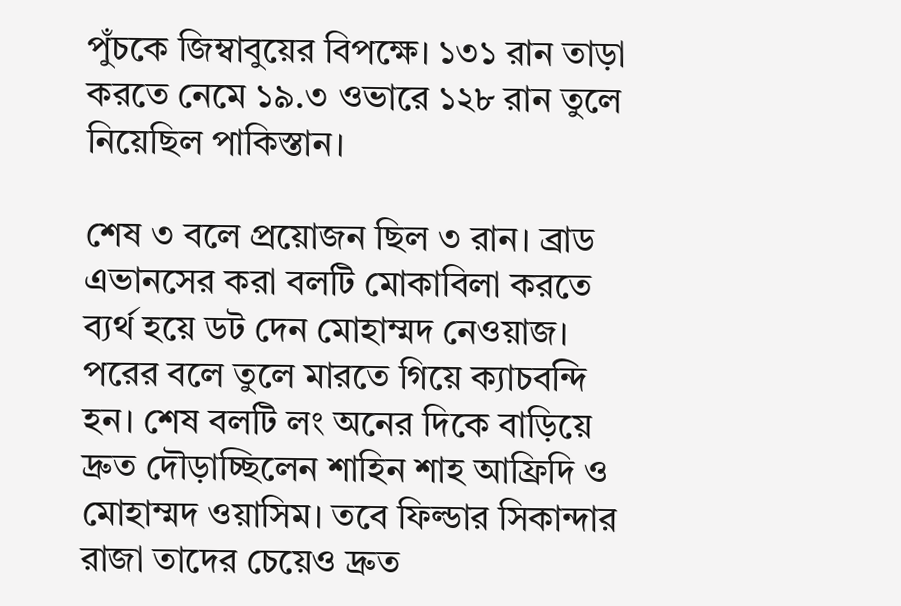পুঁচকে জিম্বাবুয়ের বিপক্ষে। ১৩১ রান তাড়া করতে নেমে ১৯.৩ ওভারে ১২৮ রান তুলে নিয়েছিল পাকিস্তান।

শেষ ৩ বলে প্রয়োজন ছিল ৩ রান। ব্রাড এভানসের করা বলটি মোকাবিলা করতে ব্যর্থ হয়ে ডট দেন মোহাম্মদ নেওয়াজ। পরের বলে তুলে মারতে গিয়ে ক্যাচবন্দি হন। শেষ বলটি লং অনের দিকে বাড়িয়ে দ্রুত দৌড়াচ্ছিলেন শাহিন শাহ আফ্রিদি ও মোহাম্মদ ওয়াসিম। তবে ফিল্ডার সিকান্দার রাজা তাদের চেয়েও দ্রুত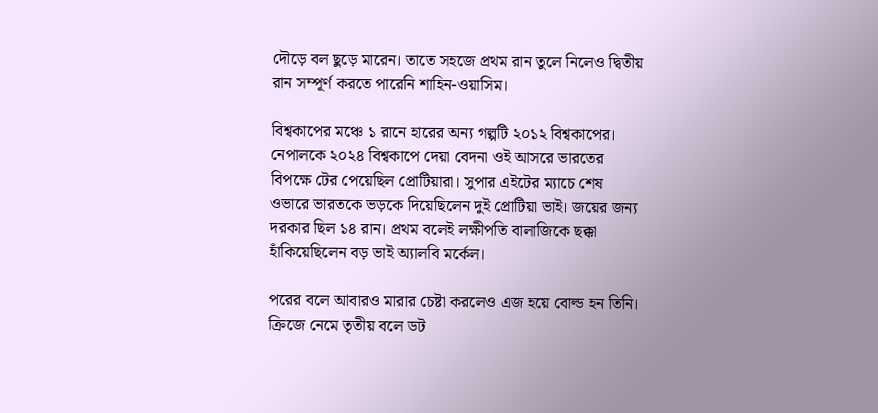দৌড়ে বল ছুড়ে মারেন। তাতে সহজে প্রথম রান তুলে নিলেও দ্বিতীয় রান সম্পূর্ণ করতে পারেনি শাহিন-ওয়াসিম।

বিশ্বকাপের মঞ্চে ১ রানে হারের অন্য গল্পটি ২০১২ বিশ্বকাপের। নেপালকে ২০২৪ বিশ্বকাপে দেয়া বেদনা ওই আসরে ভারতের বিপক্ষে টের পেয়েছিল প্রোটিয়ারা। সুপার এইটের ম্যাচে শেষ ওভারে ভারতকে ভড়কে দিয়েছিলেন দুই প্রোটিয়া ভাই। জয়ের জন্য দরকার ছিল ১৪ রান। প্রথম বলেই লক্ষীপতি বালাজিকে ছক্কা হাঁকিয়েছিলেন বড় ভাই অ্যালবি মর্কেল।

পরের বলে আবারও মারার চেষ্টা করলেও এজ হয়ে বোল্ড হন তিনি। ক্রিজে নেমে তৃতীয় বলে ডট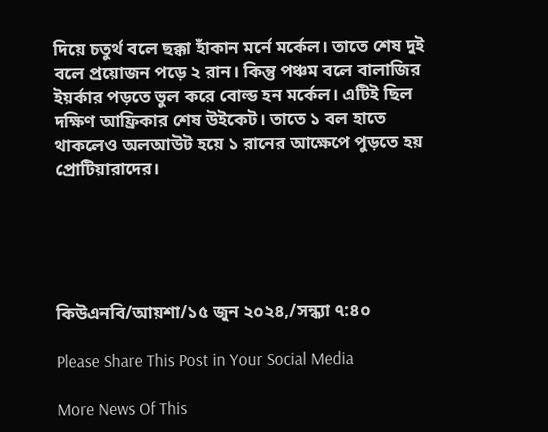দিয়ে চতুর্থ বলে ছক্কা হাঁকান মর্নে মর্কেল। তাতে শেষ দুই বলে প্রয়োজন পড়ে ২ রান। কিন্তু পঞ্চম বলে বালাজির ইয়র্কার পড়তে ভুল করে বোল্ড হন মর্কেল। এটিই ছিল দক্ষিণ আফ্রিকার শেষ উইকেট। তাতে ১ বল হাতে থাকলেও অলআউট হয়ে ১ রানের আক্ষেপে পুড়তে হয় প্রোটিয়ারাদের।





কিউএনবি/আয়শা/১৫ জুন ২০২৪,/সন্ধ্যা ৭:৪০

Please Share This Post in Your Social Media

More News Of This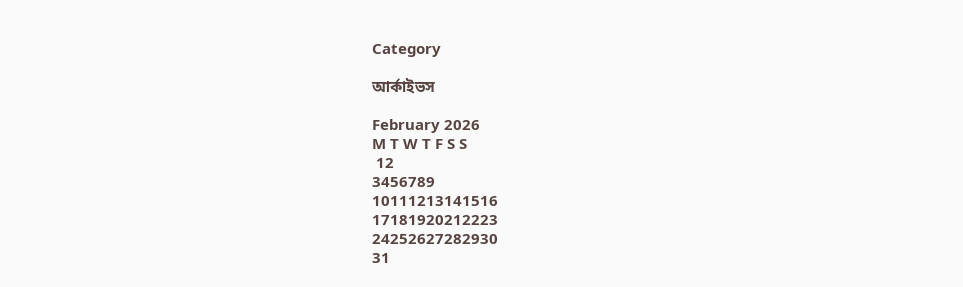Category

আর্কাইভস

February 2026
M T W T F S S
 12
3456789
10111213141516
17181920212223
24252627282930
31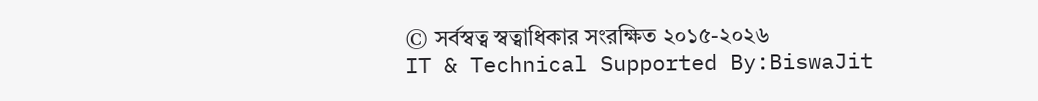© সর্বস্বত্ব স্বত্বাধিকার সংরক্ষিত ২০১৫-২০২৬
IT & Technical Supported By:BiswaJit